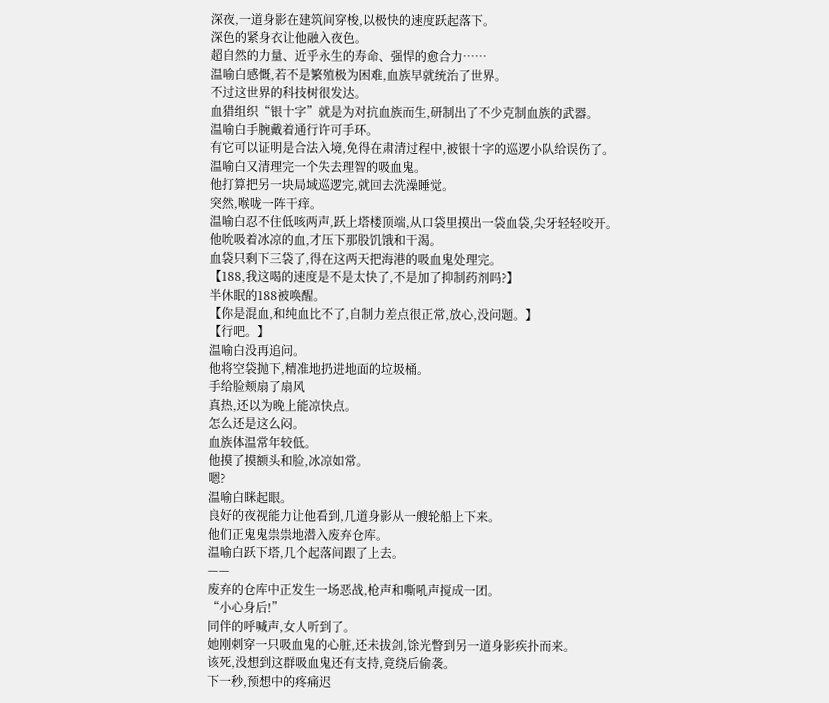深夜,一道身影在建筑间穿梭,以极快的速度跃起落下。
深色的紧身衣让他融入夜色。
超自然的力量、近乎永生的寿命、强悍的愈合力……
温喻白感慨,若不是繁殖极为困难,血族早就统治了世界。
不过这世界的科技树很发达。
血猎组织“银十字”就是为对抗血族而生,研制出了不少克制血族的武器。
温喻白手腕戴着通行许可手环。
有它可以证明是合法入境,免得在肃清过程中,被银十字的巡逻小队给误伤了。
温喻白又清理完一个失去理智的吸血鬼。
他打算把另一块局域巡逻完,就回去洗澡睡觉。
突然,喉咙一阵干痒。
温喻白忍不住低咳两声,跃上塔楼顶端,从口袋里摸出一袋血袋,尖牙轻轻咬开。
他吮吸着冰凉的血,才压下那股饥饿和干渴。
血袋只剩下三袋了,得在这两天把海港的吸血鬼处理完。
【188,我这喝的速度是不是太快了,不是加了抑制药剂吗?】
半休眠的188被唤醒。
【你是混血,和纯血比不了,自制力差点很正常,放心,没问题。】
【行吧。】
温喻白没再追问。
他将空袋抛下,精准地扔进地面的垃圾桶。
手给脸颊扇了扇风
真热,还以为晚上能凉快点。
怎么还是这么闷。
血族体温常年较低。
他摸了摸额头和脸,冰凉如常。
嗯?
温喻白眯起眼。
良好的夜视能力让他看到,几道身影从一艘轮船上下来。
他们正鬼鬼祟祟地潜入废弃仓库。
温喻白跃下塔,几个起落间跟了上去。
——
废弃的仓库中正发生一场恶战,枪声和嘶吼声搅成一团。
“小心身后!”
同伴的呼喊声,女人听到了。
她刚刺穿一只吸血鬼的心脏,还未拔剑,馀光瞥到另一道身影疾扑而来。
该死,没想到这群吸血鬼还有支持,竟绕后偷袭。
下一秒,预想中的疼痛迟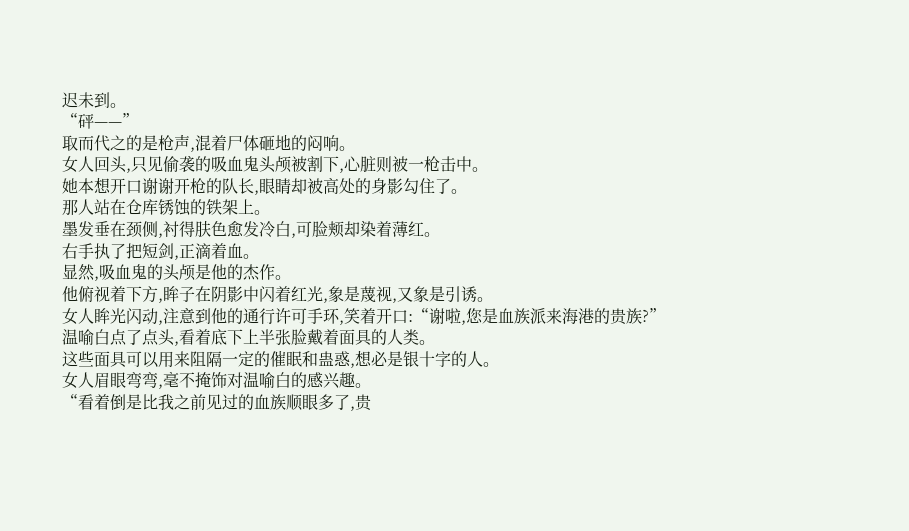迟未到。
“砰——”
取而代之的是枪声,混着尸体砸地的闷响。
女人回头,只见偷袭的吸血鬼头颅被割下,心脏则被一枪击中。
她本想开口谢谢开枪的队长,眼睛却被高处的身影勾住了。
那人站在仓库锈蚀的铁架上。
墨发垂在颈侧,衬得肤色愈发冷白,可脸颊却染着薄红。
右手执了把短剑,正滴着血。
显然,吸血鬼的头颅是他的杰作。
他俯视着下方,眸子在阴影中闪着红光,象是蔑视,又象是引诱。
女人眸光闪动,注意到他的通行许可手环,笑着开口:“谢啦,您是血族派来海港的贵族?”
温喻白点了点头,看着底下上半张脸戴着面具的人类。
这些面具可以用来阻隔一定的催眠和蛊惑,想必是银十字的人。
女人眉眼弯弯,毫不掩饰对温喻白的感兴趣。
“看着倒是比我之前见过的血族顺眼多了,贵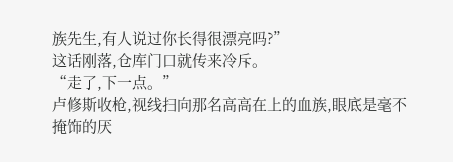族先生,有人说过你长得很漂亮吗?”
这话刚落,仓库门口就传来冷斥。
“走了,下一点。”
卢修斯收枪,视线扫向那名高高在上的血族,眼底是毫不掩饰的厌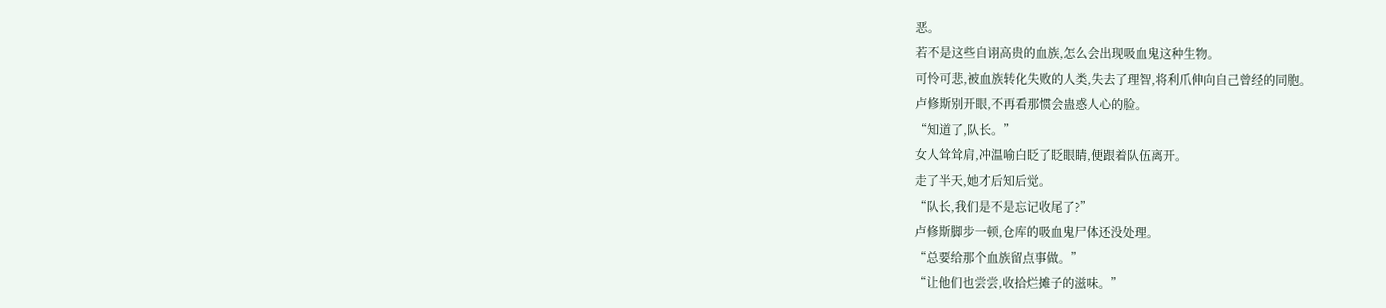恶。
若不是这些自诩高贵的血族,怎么会出现吸血鬼这种生物。
可怜可悲,被血族转化失败的人类,失去了理智,将利爪伸向自己曾经的同胞。
卢修斯别开眼,不再看那惯会蛊惑人心的脸。
“知道了,队长。”
女人耸耸肩,冲温喻白眨了眨眼睛,便跟着队伍离开。
走了半天,她才后知后觉。
“队长,我们是不是忘记收尾了?”
卢修斯脚步一顿,仓库的吸血鬼尸体还没处理。
“总要给那个血族留点事做。”
“让他们也尝尝,收拾烂摊子的滋味。”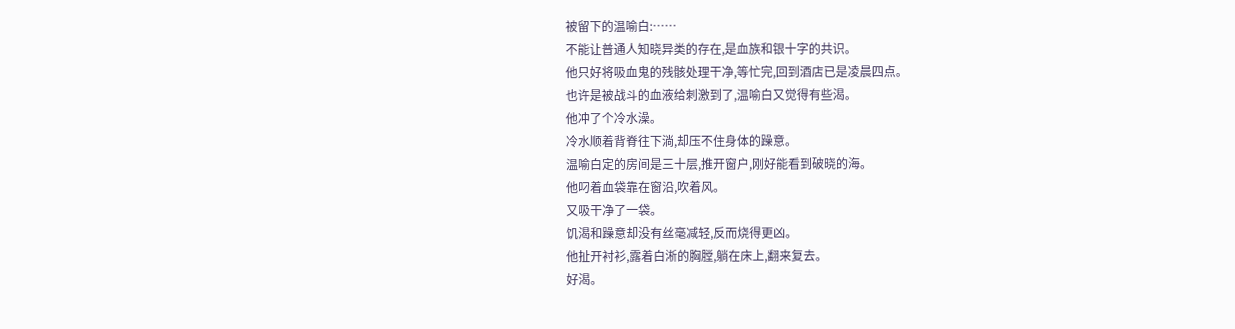被留下的温喻白:……
不能让普通人知晓异类的存在,是血族和银十字的共识。
他只好将吸血鬼的残骸处理干净,等忙完,回到酒店已是凌晨四点。
也许是被战斗的血液给刺激到了,温喻白又觉得有些渴。
他冲了个冷水澡。
冷水顺着背脊往下淌,却压不住身体的躁意。
温喻白定的房间是三十层,推开窗户,刚好能看到破晓的海。
他叼着血袋靠在窗沿,吹着风。
又吸干净了一袋。
饥渴和躁意却没有丝毫减轻,反而烧得更凶。
他扯开衬衫,露着白淅的胸膛,躺在床上,翻来复去。
好渴。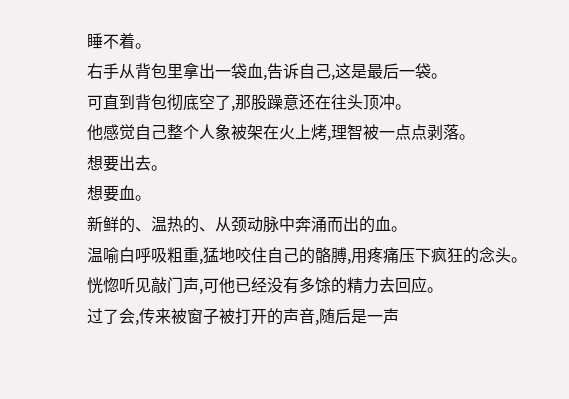睡不着。
右手从背包里拿出一袋血,告诉自己,这是最后一袋。
可直到背包彻底空了,那股躁意还在往头顶冲。
他感觉自己整个人象被架在火上烤,理智被一点点剥落。
想要出去。
想要血。
新鲜的、温热的、从颈动脉中奔涌而出的血。
温喻白呼吸粗重,猛地咬住自己的骼膊,用疼痛压下疯狂的念头。
恍惚听见敲门声,可他已经没有多馀的精力去回应。
过了会,传来被窗子被打开的声音,随后是一声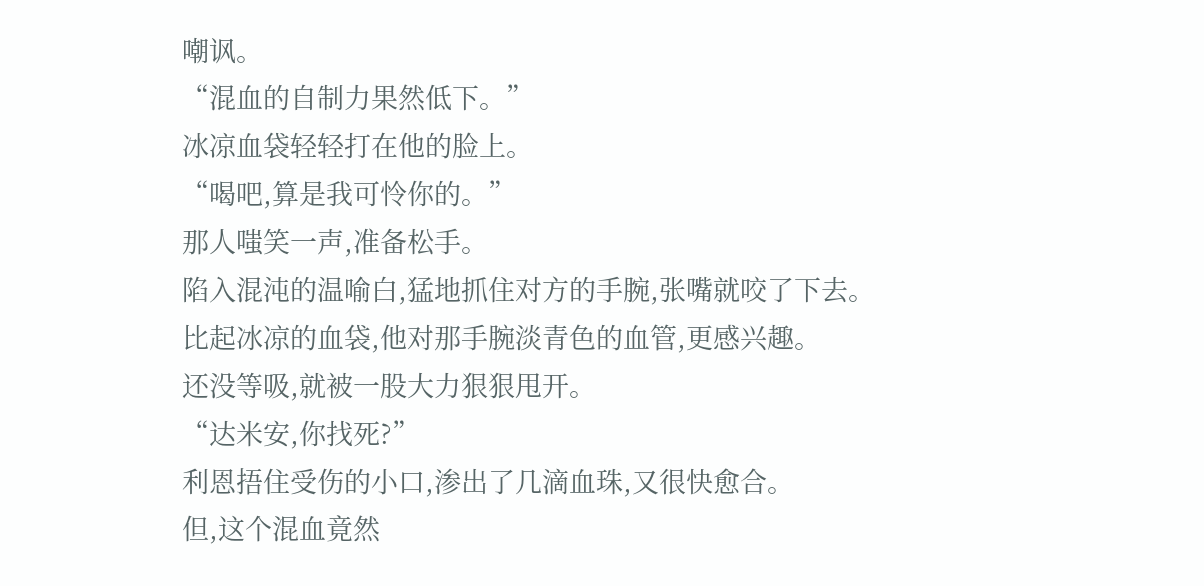嘲讽。
“混血的自制力果然低下。”
冰凉血袋轻轻打在他的脸上。
“喝吧,算是我可怜你的。”
那人嗤笑一声,准备松手。
陷入混沌的温喻白,猛地抓住对方的手腕,张嘴就咬了下去。
比起冰凉的血袋,他对那手腕淡青色的血管,更感兴趣。
还没等吸,就被一股大力狠狠甩开。
“达米安,你找死?”
利恩捂住受伤的小口,渗出了几滴血珠,又很快愈合。
但,这个混血竟然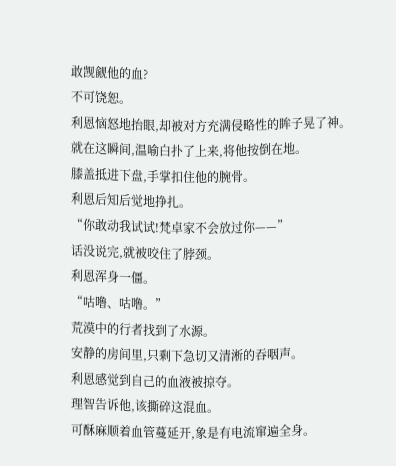敢觊觎他的血?
不可饶恕。
利恩恼怒地抬眼,却被对方充满侵略性的眸子晃了神。
就在这瞬间,温喻白扑了上来,将他按倒在地。
膝盖抵进下盘,手掌扣住他的腕骨。
利恩后知后觉地挣扎。
“你敢动我试试!梵卓家不会放过你——”
话没说完,就被咬住了脖颈。
利恩浑身一僵。
“咕噜、咕噜。”
荒漠中的行者找到了水源。
安静的房间里,只剩下急切又清淅的吞咽声。
利恩感觉到自己的血液被掠夺。
理智告诉他,该撕碎这混血。
可酥麻顺着血管蔓延开,象是有电流窜遍全身。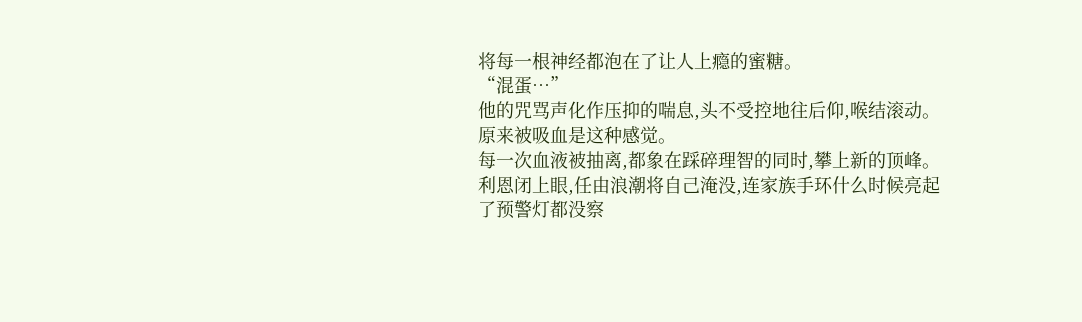将每一根神经都泡在了让人上瘾的蜜糖。
“混蛋…”
他的咒骂声化作压抑的喘息,头不受控地往后仰,喉结滚动。
原来被吸血是这种感觉。
每一次血液被抽离,都象在踩碎理智的同时,攀上新的顶峰。
利恩闭上眼,任由浪潮将自己淹没,连家族手环什么时候亮起了预警灯都没察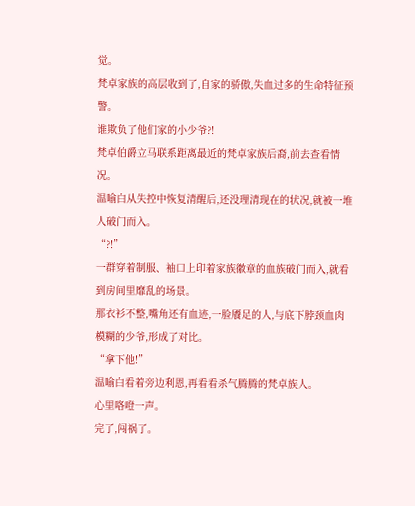觉。
梵卓家族的高层收到了,自家的骄傲,失血过多的生命特征预警。
谁欺负了他们家的小少爷?!
梵卓伯爵立马联系距离最近的梵卓家族后裔,前去查看情况。
温喻白从失控中恢复清醒后,还没理清现在的状况,就被一堆人破门而入。
“?!”
一群穿着制服、袖口上印着家族徽章的血族破门而入,就看到房间里靡乱的场景。
那衣衫不整,嘴角还有血迹,一脸餍足的人,与底下脖颈血肉模糊的少爷,形成了对比。
“拿下他!”
温喻白看着旁边利恩,再看看杀气腾腾的梵卓族人。
心里咯噔一声。
完了,闯祸了。